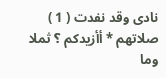نادى وقد نفدت ( 1 ) صلاتهم * أأزيدكم ؟ ثملا وما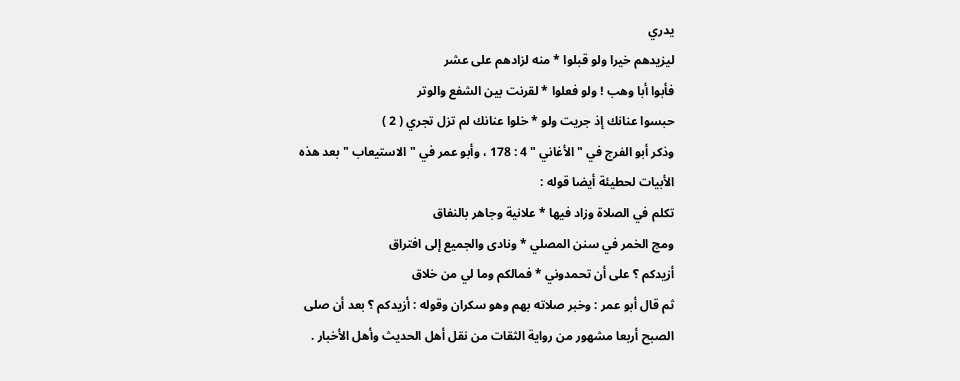يدري
ليزيدهم خيرا ولو قبلوا * منه لزادهم على عشر
فأبوا أبا وهب ! ولو فعلوا * لقرنت بين الشفع والوتر
حبسوا عنانك إذ جريت ولو * خلوا عنانك لم تزل تجري ( 2 )
وذكر أبو الفرج في " الأغاني " 4 : 178 ، وأبو عمر في " الاستيعاب " بعد هذه
الأبيات لحطيئة أيضا قوله :
تكلم في الصلاة وزاد فيها * علانية وجاهر بالنفاق
ومج الخمر في سنن المصلي * ونادى والجميع إلى افتراق
أزيدكم ؟ على أن تحمدوني * فمالكم وما لي من خلاق
ثم قال أبو عمر : وخبر صلاته بهم وهو سكران وقوله : أزيدكم ؟ بعد أن صلى
الصبح أربعا مشهور من رواية الثقات من نقل أهل الحديث وأهل الأخبار .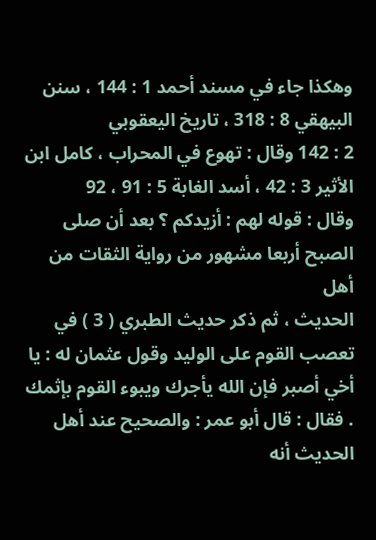وهكذا جاء في مسند أحمد 1 : 144 ، سنن البيهقي 8 : 318 ، تاريخ اليعقوبي
2 : 142 وقال : تهوع في المحراب ، كامل ابن الأثير 3 : 42 ، أسد الغابة 5 : 91 ، 92
وقال : قوله لهم : أزيدكم ؟ بعد أن صلى الصبح أربعا مشهور من رواية الثقات من أهل
الحديث ، ثم ذكر حديث الطبري ( 3 ) في تعصب القوم على الوليد وقول عثمان له : يا
أخي أصبر فإن الله يأجرك ويبوء القوم بإثمك . فقال : قال أبو عمر : والصحيح عند أهل
الحديث أنه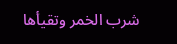شرب الخمر وتقيأها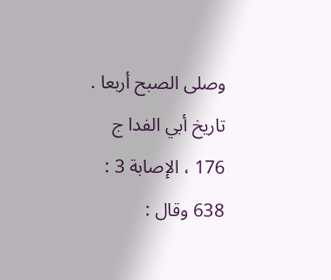وصلى الصبح أربعا .
تاريخ أبي الفدا ج 176 ، الإصابة 3 : 638 وقال :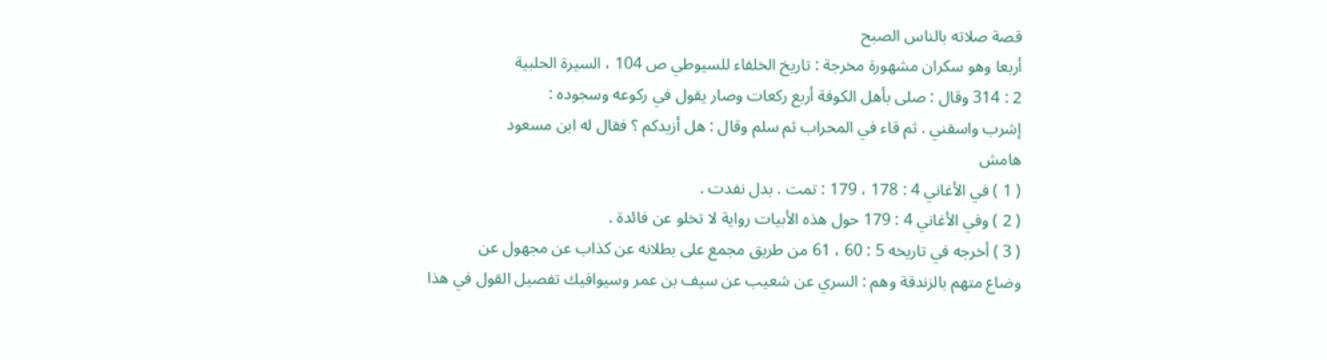قصة صلاته بالناس الصبح
أربعا وهو سكران مشهورة مخرجة : تاريخ الخلفاء للسيوطي ص 104 ، السيرة الحلبية
2 : 314 وقال : صلى بأهل الكوفة أربع ركعات وصار يقول في ركوعه وسجوده :
إشرب واسقني . ثم قاء في المحراب ثم سلم وقال : هل أزيدكم ؟ فقال له ابن مسعود
هامش
( 1 ) في الأغاني 4 : 178 ، 179 : تمت . بدل نفدت .
( 2 ) وفي الأغاني 4 : 179 حول هذه الأبيات رواية لا تخلو عن فائدة .
( 3 ) أخرجه في تاريخه 5 : 60 ، 61 من طريق مجمع على بطلانه عن كذاب عن مجهول عن
وضاع متهم بالزندقة وهم : السري عن شعيب عن سيف بن عمر وسيوافيك تفصيل القول في هذا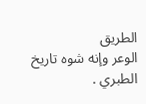الطريق
الوعر وإنه شوه تاريخ الطبري .